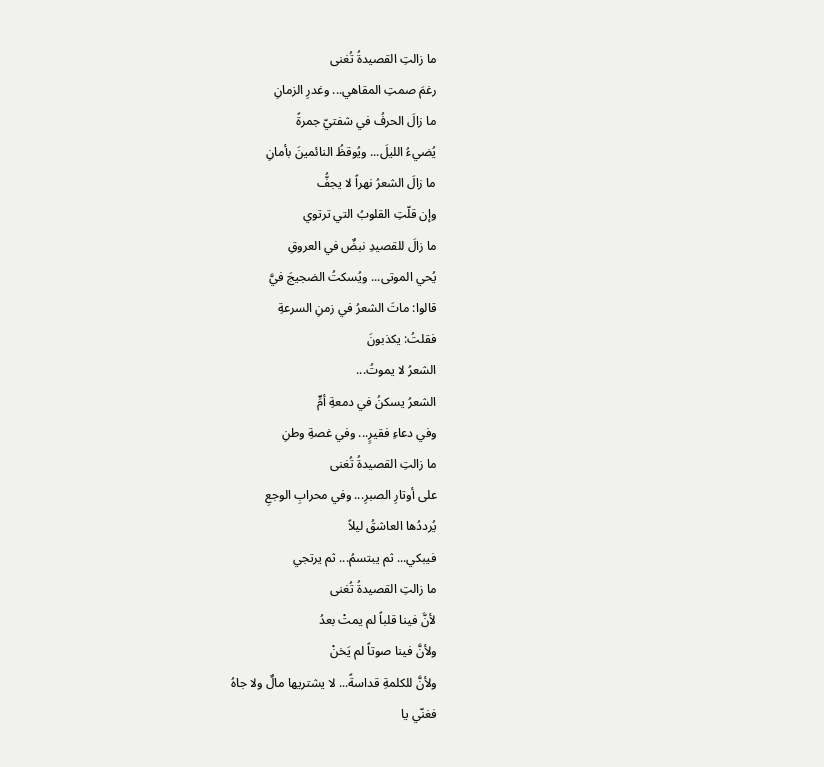ما زالتِ القصيدةُ تُغنى
رغمَ صمتِ المقاهي... وغدرِ الزمانِ
ما زالَ الحرفُ في شفتيّ جمرةً
يُضيءُ الليلَ... ويُوقظُ النائمينَ بأمانِ
ما زالَ الشعرُ نهراً لا يجفُّ
وإن قلّتِ القلوبُ التي ترتوي
ما زالَ للقصيدِ نبضٌ في العروقِ
يُحي الموتى... ويُسكتُ الضجيجَ فيَّ
قالوا: ماتَ الشعرُ في زمنِ السرعةِ
فقلتُ: يكذبونَ
الشعرُ لا يموتُ...
الشعرُ يسكنُ في دمعةِ أمٍّ
وفي دعاءِ فقيرٍ... وفي غصةِ وطنِ
ما زالتِ القصيدةُ تُغنى
على أوتارِ الصبرِ... وفي محرابِ الوجعِ
يُرددُها العاشقُ ليلاً
فيبكي... ثم يبتسمُ... ثم يرتجي
ما زالتِ القصيدةُ تُغنى
لأنَّ فينا قلباً لم يمتْ بعدُ
ولأنَّ فينا صوتاً لم يَخنْ
ولأنَّ للكلمةِ قداسةً... لا يشتريها مالٌ ولا جاهُ
فغنّي يا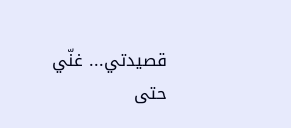قصيدتي... غنّي
حتى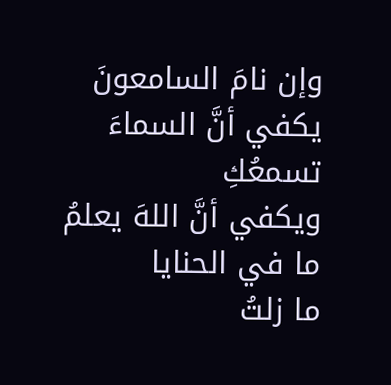وإن نامَ السامعونَ
يكفي أنَّ السماءَ تسمعُكِ
ويكفي أنَّ اللهَ يعلمُ ما في الحنايا
ما زلتُ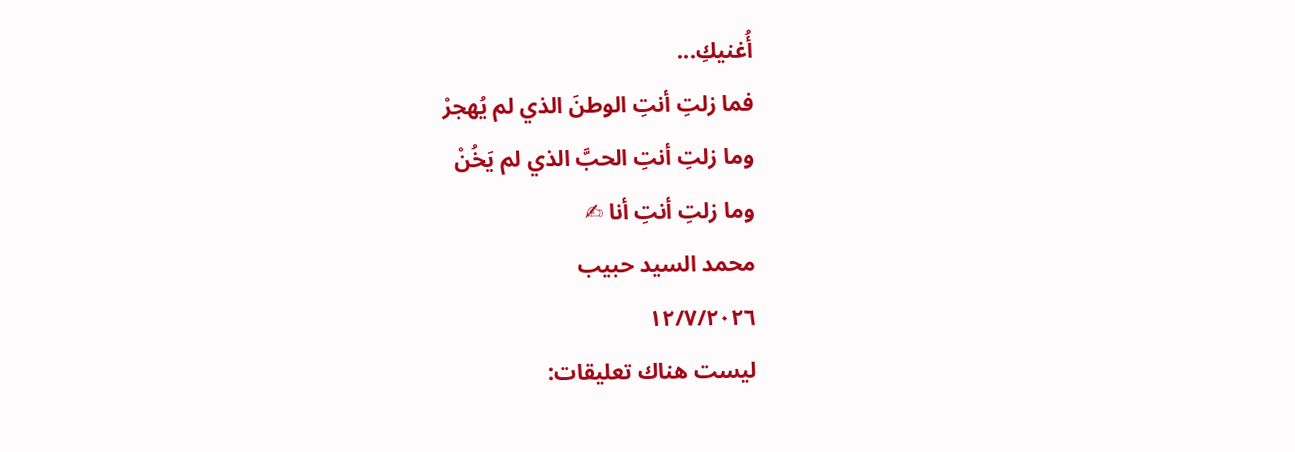أُغنيكِ...
فما زلتِ أنتِ الوطنَ الذي لم يُهجرْ
وما زلتِ أنتِ الحبَّ الذي لم يَخُنْ
وما زلتِ أنتِ أنا ✍
محمد السيد حبيب
١٢/٧/٢٠٢٦
ليست هناك تعليقات: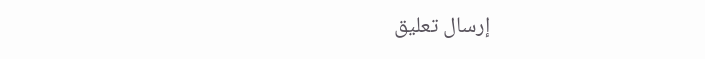إرسال تعليق